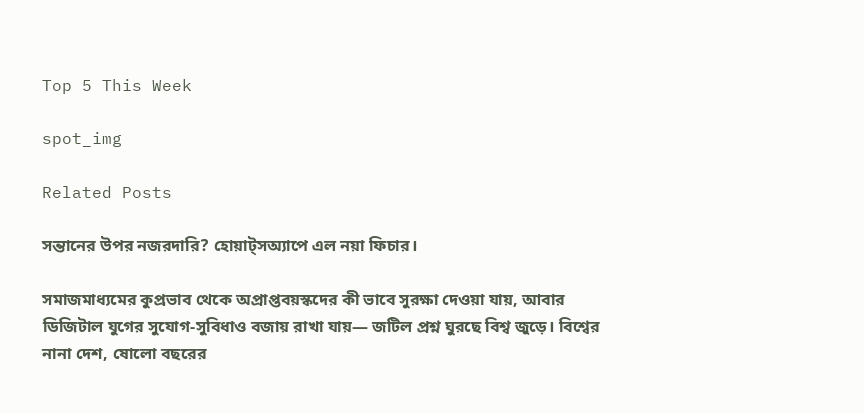Top 5 This Week

spot_img

Related Posts

সন্তানের উপর নজরদারি? হোয়াট্‌সঅ্যাপে এল নয়া ফিচার।

সমাজমাধ্যমের কুপ্রভাব থেকে অপ্রাপ্তবয়স্কদের কী ভাবে সুরক্ষা দেওয়া যায়, আবার ডিজিটাল যুগের সুযোগ-সুবিধাও বজায় রাখা যায়— জটিল প্রশ্ন ঘুরছে বিশ্ব জুড়ে। বিশ্বের নানা দেশ, ষোলো বছরের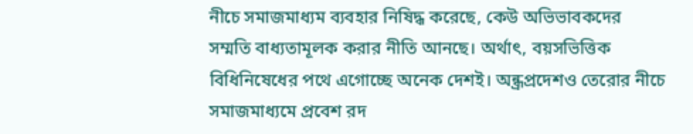নীচে সমাজমাধ্যম ব্যবহার নিষিদ্ধ করেছে, কেউ অভিভাবকদের সম্মতি বাধ্যতামূলক করার নীতি আনছে। অর্থাৎ, বয়সভিত্তিক বিধিনিষেধের পথে এগোচ্ছে অনেক দেশই। অন্ধ্রপ্রদেশও তেরোর নীচে সমাজমাধ্যমে প্রবেশ রদ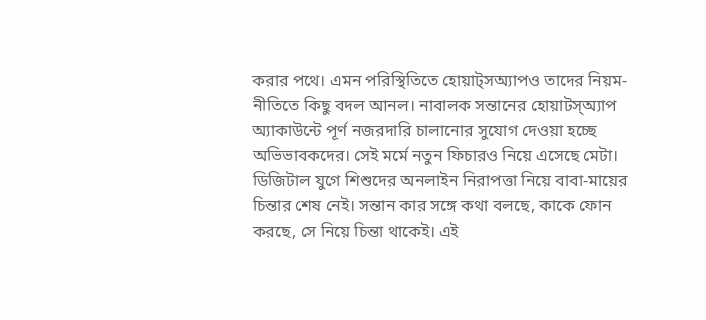করার পথে। এমন পরিস্থিতিতে হোয়াট্‌সঅ্যাপও তাদের নিয়ম-নীতিতে কিছু বদল আনল। নাবালক সন্তানের হোয়াট‌স্‌অ্যাপ অ্যাকাউন্টে পূর্ণ নজরদারি চালানোর সুযোগ দেওয়া হচ্ছে অভিভাবকদের। সেই মর্মে নতুন ফিচারও নিয়ে এসেছে মেটা। ডিজিটাল যুগে শিশুদের অনলাইন নিরাপত্তা নিয়ে বাবা-মায়ের চিন্তার শেষ নেই। সন্তান কার সঙ্গে কথা বলছে, কাকে ফোন করছে, সে নিয়ে চিন্তা থাকেই। এই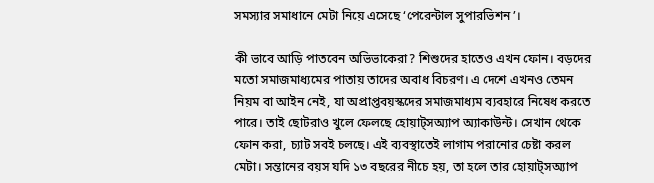সমস্যার সমাধানে মেটা নিয়ে এসেছে ‘পেরেন্টাল সুপারভিশন’।

কী ভাবে আড়ি পাতবেন অভিভাকেরা? শিশুদের হাতেও এখন ফোন। বড়দের মতো সমাজমাধ্যমের পাতায় তাদের অবাধ বিচরণ। এ দেশে এখনও তেমন নিয়ম বা আইন নেই, যা অপ্রাপ্তবয়স্কদের সমাজমাধ্যম ব্যবহারে নিষেধ করতে পারে। তাই ছোটরাও খুলে ফেলছে হোয়াট্‌সঅ্যাপ অ্যাকাউন্ট। সেখান থেকে ফোন করা, চ্যাট সবই চলছে। এই ব্যবস্থাতেই লাগাম পরানোর চেষ্টা করল মেটা। সন্তানের বয়স যদি ১৩ বছরের নীচে হয়, তা হলে তার হোয়াট্‌সঅ্যাপ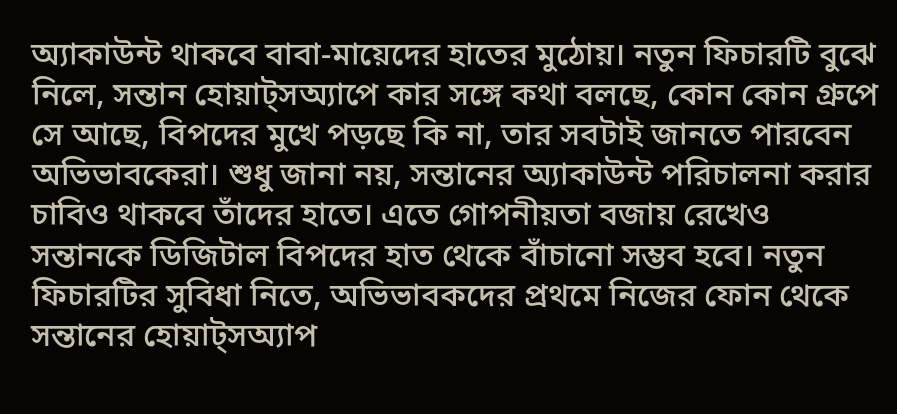অ্যাকাউন্ট থাকবে বাবা-মায়েদের হাতের মুঠোয়। নতুন ফিচারটি বুঝে নিলে, সন্তান হোয়াট্‌সঅ্যাপে কার সঙ্গে কথা বলছে, কোন কোন গ্রুপে সে আছে, বিপদের মুখে পড়ছে কি না, তার সবটাই জানতে পারবেন অভিভাবকেরা। শুধু জানা নয়, সন্তানের অ্যাকাউন্ট পরিচালনা করার চাবিও থাকবে তাঁদের হাতে। এতে গোপনীয়তা বজায় রেখেও সন্তানকে ডিজিটাল বিপদের হাত থেকে বাঁচানো সম্ভব হবে। নতুন ফিচারটির সুবিধা নিতে, অভিভাবকদের প্রথমে নিজের ফোন থেকে সন্তানের হোয়াট্‌সঅ্যাপ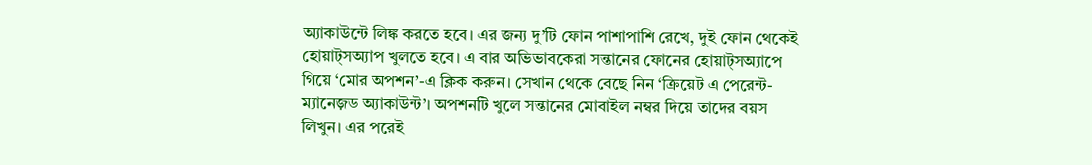অ্যাকাউন্টে লিঙ্ক করতে হবে। এর জন্য দু’টি ফোন পাশাপাশি রেখে, দুই ফোন থেকেই হোয়াট্‌সঅ্যাপ খুলতে হবে। এ বার অভিভাবকেরা সন্তানের ফোনের হোয়াট্‌সঅ্যাপে গিয়ে ‘মোর অপশন’-এ ক্লিক করুন। সেখান থেকে বেছে নিন ‘ক্রিয়েট এ পেরেন্ট-ম্যানেজ়ড অ্যাকাউন্ট’। অপশনটি খুলে সন্তানের মোবাইল নম্বর দিয়ে তাদের বয়স লিখুন। এর পরেই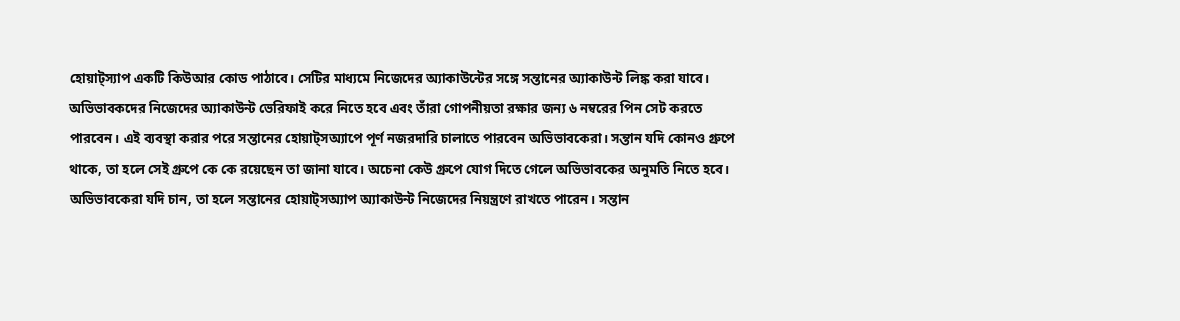হোয়াট্‌স্যাপ একটি কিউআর কোড পাঠাবে। সেটির মাধ্যমে নিজেদের অ্যাকাউন্টের সঙ্গে সন্তানের অ্যাকাউন্ট লিঙ্ক করা যাবে। অভিভাবকদের নিজেদের অ্যাকাউন্ট ভেরিফাই করে নিতে হবে এবং তাঁরা গোপনীয়তা রক্ষার জন্য ৬ নম্বরের পিন সেট করতে পারবেন। এই ব্যবস্থা করার পরে সন্তানের হোয়াট্‌সঅ্যাপে পূর্ণ নজরদারি চালাতে পারবেন অভিভাবকেরা। সন্তান যদি কোনও গ্রুপে থাকে, তা হলে সেই গ্রুপে কে কে রয়েছেন তা জানা যাবে। অচেনা কেউ গ্রুপে যোগ দিতে গেলে অভিভাবকের অনুমতি নিতে হবে। অভিভাবকেরা যদি চান, তা হলে সন্তানের হোয়াট্‌সঅ্যাপ অ্যাকাউন্ট নিজেদের নিয়ন্ত্রণে রাখতে পারেন। সন্তান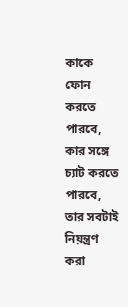কাকে ফোন করতে পারবে, কার সঙ্গে চ্যাট করতে পারবে, তার সবটাই নিয়ন্ত্রণ করা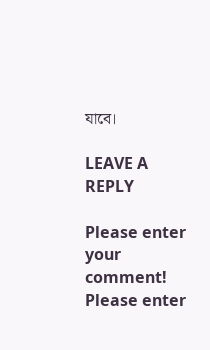যাবে।

LEAVE A REPLY

Please enter your comment!
Please enter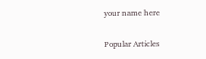your name here

Popular Articles